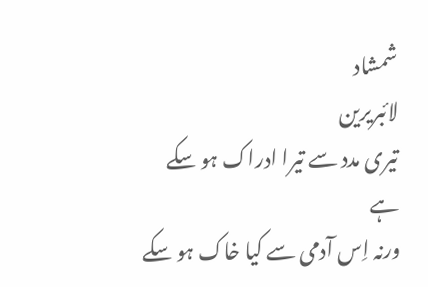شمشاد
لائبریرین
تیری مدد سے تیرا ادراک ہو سکے ہے
ورنہ اِس آدمی سے کیا خاک ہو سکے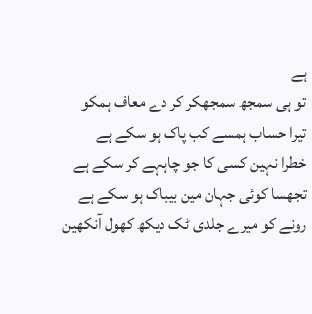ہے
تو ہی سمجھ سمجھکر کر دے معاف ہمکو
تیرا حساب ہمسے کب پاک ہو سکے ہے
خطرا نہین کسی کا جو چاہہے کر سکے ہے
تجھسا کوئی جہان مین بیباک ہو سکے ہے
رونے کو میرے جلدی ٹک دیکھ کھول آنکھین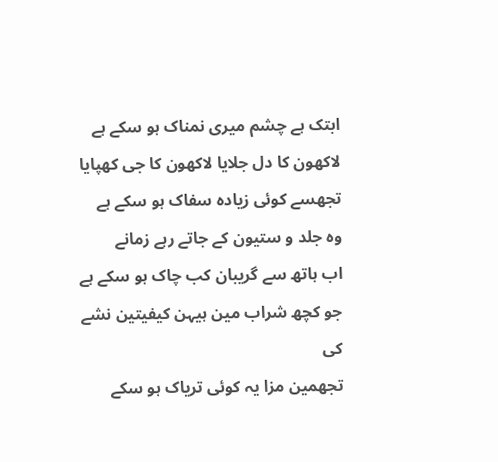ابتک ہے چشم میری نمناک ہو سکے ہے
لاکھون کا دل جلایا لاکھون کا جی کھپایا
تجھسے کوئی زیادہ سفاک ہو سکے ہے
وہ جلد و ستیون کے جاتے رہے زمانے
اب ہاتھ سے گریبان کب چاک ہو سکے ہے
جو کچھ شراب مین ہیہن کیفیتین نشے کی
تجھمین مزا یہ کوئی تریاک ہو سکے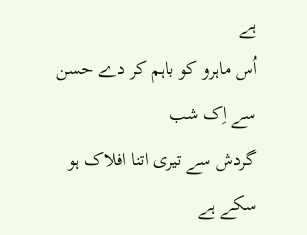ہے
اُس ماہرو کو باہم کر دے حسن سے اِک شب
گردش سے تیری اتنا افلاک ہو سکے ہے